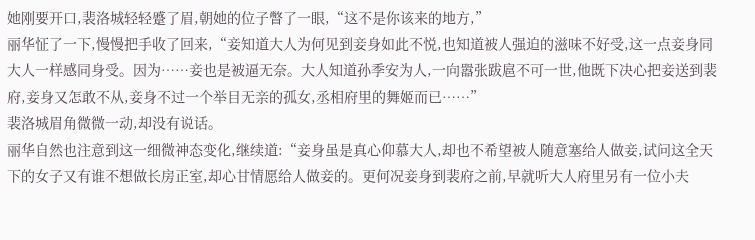她刚要开口,裴洛城轻轻蹙了眉,朝她的位子瞥了一眼,“这不是你该来的地方,”
丽华怔了一下,慢慢把手收了回来,“妾知道大人为何见到妾身如此不悦,也知道被人强迫的滋味不好受,这一点妾身同大人一样感同身受。因为……妾也是被逼无奈。大人知道孙季安为人,一向嚣张跋扈不可一世,他既下决心把妾送到裴府,妾身又怎敢不从,妾身不过一个举目无亲的孤女,丞相府里的舞姬而已……”
裴洛城眉角微微一动,却没有说话。
丽华自然也注意到这一细微神态变化,继续道:“妾身虽是真心仰慕大人,却也不希望被人随意塞给人做妾,试问这全天下的女子又有谁不想做长房正室,却心甘情愿给人做妾的。更何况妾身到裴府之前,早就听大人府里另有一位小夫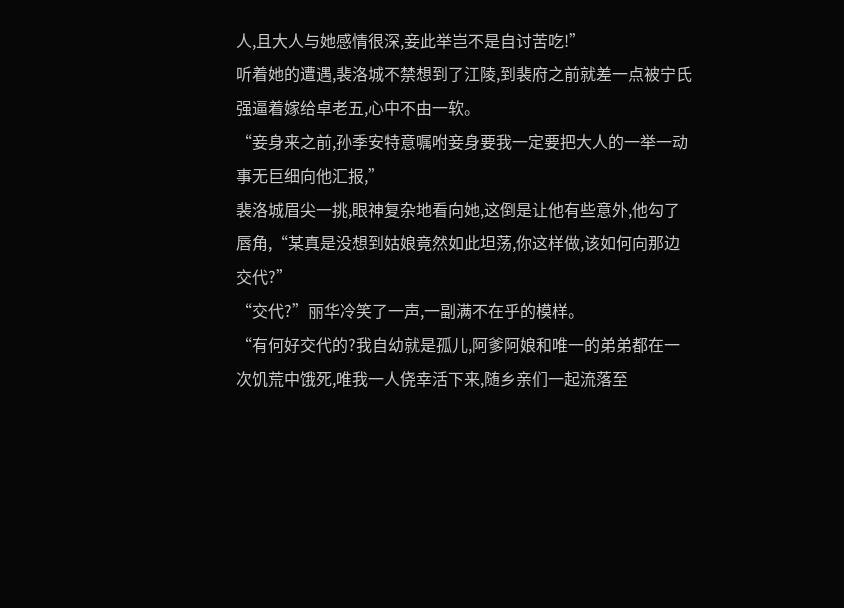人,且大人与她感情很深,妾此举岂不是自讨苦吃!”
听着她的遭遇,裴洛城不禁想到了江陵,到裴府之前就差一点被宁氏强逼着嫁给卓老五,心中不由一软。
“妾身来之前,孙季安特意嘱咐妾身要我一定要把大人的一举一动事无巨细向他汇报,”
裴洛城眉尖一挑,眼神复杂地看向她,这倒是让他有些意外,他勾了唇角,“某真是没想到姑娘竟然如此坦荡,你这样做,该如何向那边交代?”
“交代?”丽华冷笑了一声,一副满不在乎的模样。
“有何好交代的?我自幼就是孤儿,阿爹阿娘和唯一的弟弟都在一次饥荒中饿死,唯我一人侥幸活下来,随乡亲们一起流落至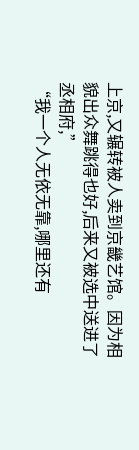上京,又辗转被人卖到京畿艺馆。因为相貌出众舞跳得也好,后来又被选中送进了丞相府,”
“我一个人无依无靠,哪里还有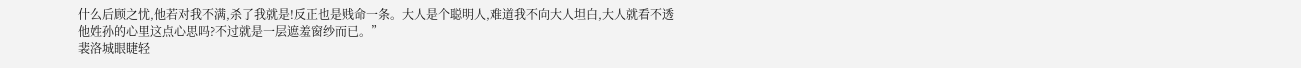什么后顾之忧,他若对我不满,杀了我就是!反正也是贱命一条。大人是个聪明人,难道我不向大人坦白,大人就看不透他姓孙的心里这点心思吗?不过就是一层遮羞窗纱而已。”
裴洛城眼睫轻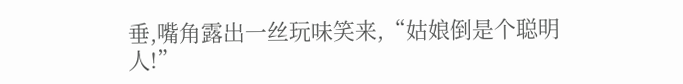垂,嘴角露出一丝玩味笑来,“姑娘倒是个聪明人!”